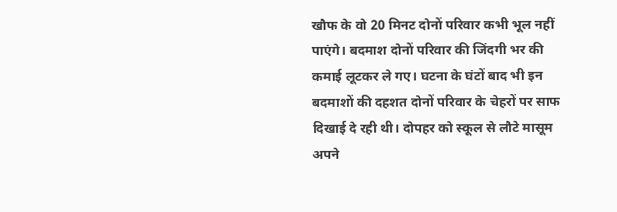खौफ के वो 20 मिनट दोनों परिवार कभी भूल नहीं पाएंगे। बदमाश दोनों परिवार की जिंदगी भर की कमाई लूटकर ले गए। घटना के घंटों बाद भी इन बदमाशों की दहशत दोनों परिवार के चेहरों पर साफ दिखाई दे रही थी। दोपहर को स्कूल से लौटे मासूम अपने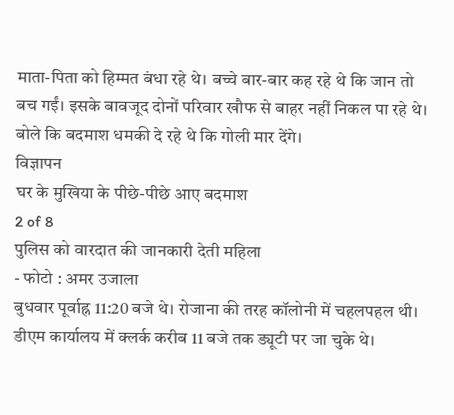माता-पिता को हिम्मत बंधा रहे थे। बच्चे बार-बार कह रहे थे कि जान तो बच गईं। इसके बावजूद दोनों परिवार खौफ से बाहर नहीं निकल पा रहे थे। बोले कि बदमाश धमकी दे रहे थे कि गोली मार देंगे।
विज्ञापन
घर के मुखिया के पीछे-पीछे आए बदमाश
2 of 8
पुलिस को वारदात की जानकारी देती महिला
- फोटो : अमर उजाला
बुधवार पूर्वाह्न 11:20 बजे थे। रोजाना की तरह कॉलोनी में चहलपहल थी। डीएम कार्यालय में क्लर्क करीब 11 बजे तक ड्यूटी पर जा चुके थे।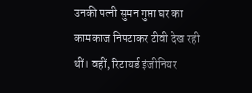उनकी पत्नी सुमन गुप्ता घर का कामकाज निपटाकर टीवी देख रही थीं। वहीं, रिटायर्ड इंजीनियर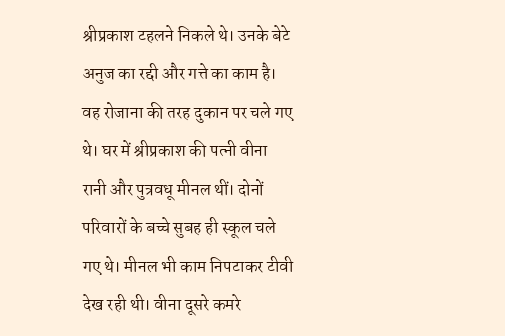श्रीप्रकाश टहलने निकले थे। उनके बेटे अनुज का रद्दी और गत्ते का काम है। वह रोजाना की तरह दुकान पर चले गए थे। घर में श्रीप्रकाश की पत्नी वीना रानी और पुत्रवधू मीनल थीं। दोनों परिवारों के बच्चे सुबह ही स्कूल चले गए थे। मीनल भी काम निपटाकर टीवी देख रही थी। वीना दूसरे कमरे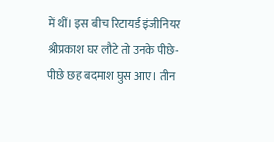में थीं। इस बीच रिटायर्ड इंजीनियर श्रीप्रकाश घर लौटे तो उनके पीछे-पीछे छह बदमाश घुस आए। तीन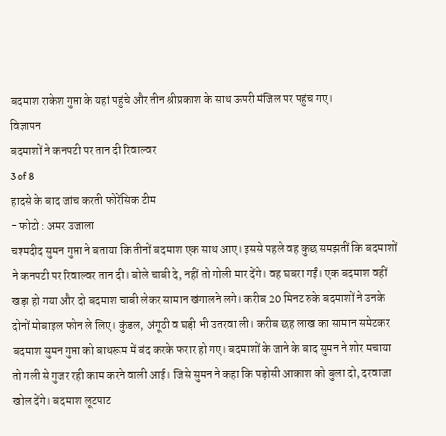बदमाश राकेश गुप्ता के यहां पहुंचे और तीन श्रीप्रकाश के साथ ऊपरी मंजिल पर पहुंच गए।
विज्ञापन
बदमाशों ने कनपटी पर तान दी रिवाल्वर
3 of 8
हादसे के बाद जांच करती फोरेंसिक टीम
- फोटो : अमर उजाला
चश्मदीद सुमन गुप्ता ने बताया कि तीनों बदमाश एक साथ आए। इससे पहले वह कुछ समझतीं कि बदमाशों ने कनपटी पर रिवाल्वर तान दी। बोले चाबी दे, नहीं तो गोली मार देंगे। वह घबरा गईं। एक बदमाश वहीं खड़ा हो गया और दो बदमाश चाबी लेकर सामान खंगालने लगे। करीब 20 मिनट रुके बदमाशों ने उनके दोनों मोबाइल फोन ले लिए। कुंडल, अंगूठी व घड़ी भी उतरवा ली। करीब छह लाख का सामान समेटकर बदमाश सुमन गुप्ता को बाथरूम में बंद करके फरार हो गए। बदमाशों के जाने के बाद सुमन ने शोर मचाया तो गली से गुजर रही काम करने वाली आई। जिसे सुमन ने कहा कि पड़ोसी आकाश को बुला दो, दरवाजा खोल देंगे। बदमाश लूटपाट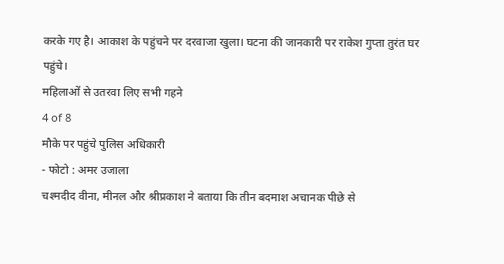करके गए है। आकाश के पहुंचने पर दरवाजा खुला। घटना की जानकारी पर राकेश गुप्ता तुरंत घर पहुंचे।
महिलाओं से उतरवा लिए सभी गहने
4 of 8
मौके पर पहुंचे पुलिस अधिकारी
- फोटो : अमर उजाला
चश्मदीद वीना, मीनल और श्रीप्रकाश ने बताया कि तीन बदमाश अचानक पीछे से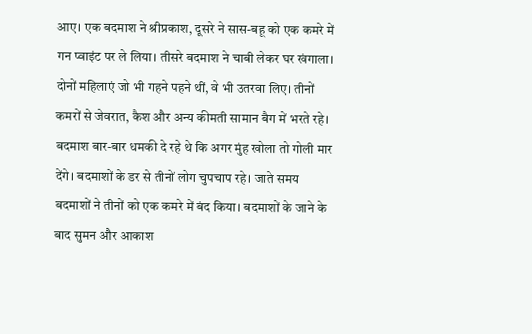आए। एक बदमाश ने श्रीप्रकाश, दूसरे ने सास-बहू को एक कमरे में गन प्वाइंट पर ले लिया। तीसरे बदमाश ने चाबी लेकर घर खंगाला। दोनों महिलाएं जो भी गहने पहने थीं, वे भी उतरवा लिए। तीनों कमरों से जेवरात, कैश और अन्य कीमती सामान बैग में भरते रहे। बदमाश बार-बार धमकी दे रहे थे कि अगर मुंह खोला तो गोली मार देंगे। बदमाशों के डर से तीनों लोग चुपचाप रहे। जाते समय बदमाशों ने तीनों को एक कमरे में बंद किया। बदमाशों के जाने के बाद सुमन और आकाश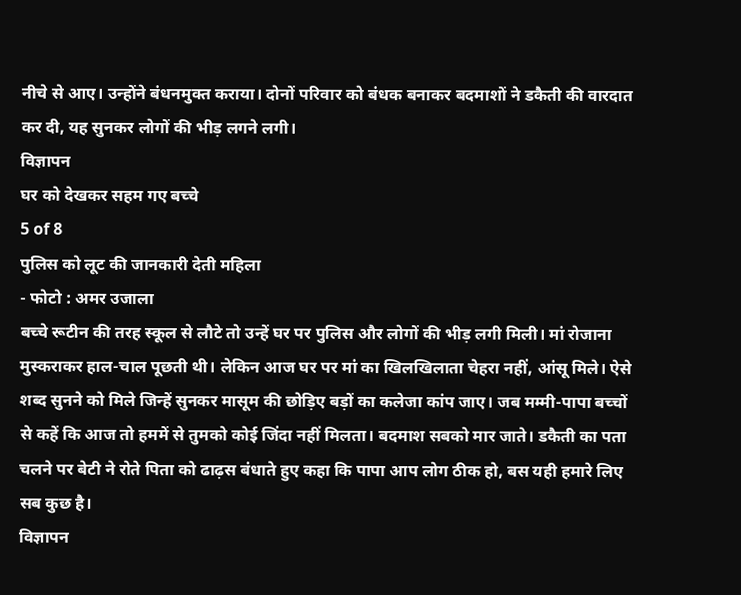नीचे से आए। उन्होंने बंधनमुक्त कराया। दोनों परिवार को बंधक बनाकर बदमाशों ने डकैती की वारदात कर दी, यह सुनकर लोगों की भीड़ लगने लगी।
विज्ञापन
घर को देखकर सहम गए बच्चे
5 of 8
पुलिस को लूट की जानकारी देती महिला
- फोटो : अमर उजाला
बच्चे रूटीन की तरह स्कूल से लौटे तो उन्हें घर पर पुलिस और लोगों की भीड़ लगी मिली। मां रोजाना मुस्कराकर हाल-चाल पूछती थी। लेकिन आज घर पर मां का खिलखिलाता चेहरा नहीं, आंसू मिले। ऐसे शब्द सुनने को मिले जिन्हें सुनकर मासूम की छोड़िए बड़ों का कलेजा कांप जाए। जब मम्मी-पापा बच्चों से कहें कि आज तो हममें से तुमको कोई जिंदा नहीं मिलता। बदमाश सबको मार जाते। डकैती का पता चलने पर बेटी ने रोते पिता को ढाढ़स बंधाते हुए कहा कि पापा आप लोग ठीक हो, बस यही हमारे लिए सब कुछ है।
विज्ञापन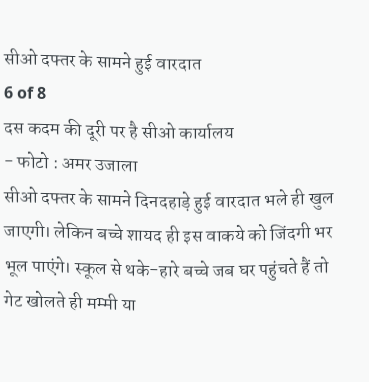सीओ दफ्तर के सामने हुई वारदात
6 of 8
दस कदम की दूरी पर है सीओ कार्यालय
- फोटो : अमर उजाला
सीओ दफ्तर के सामने दिनदहाड़े हुई वारदात भले ही खुल जाएगी। लेकिन बच्चे शायद ही इस वाकये को जिंदगी भर भूल पाएंगे। स्कूल से थके-हारे बच्चे जब घर पहुंचते हैं तो गेट खोलते ही मम्मी या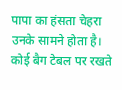पापा का हंसता चेहरा उनके सामने होता है। कोई बैग टेबल पर रखते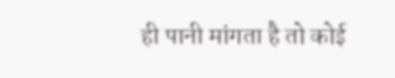ही पानी मांगता है तो कोई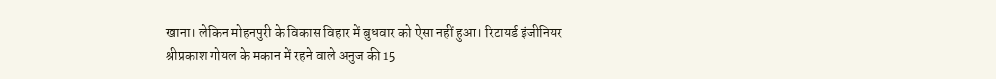खाना। लेकिन मोहनपुरी के विकास विहार में बुधवार को ऐसा नहीं हुआ। रिटायर्ड इंजीनियर श्रीप्रकाश गोयल के मकान में रहने वाले अनुज की 15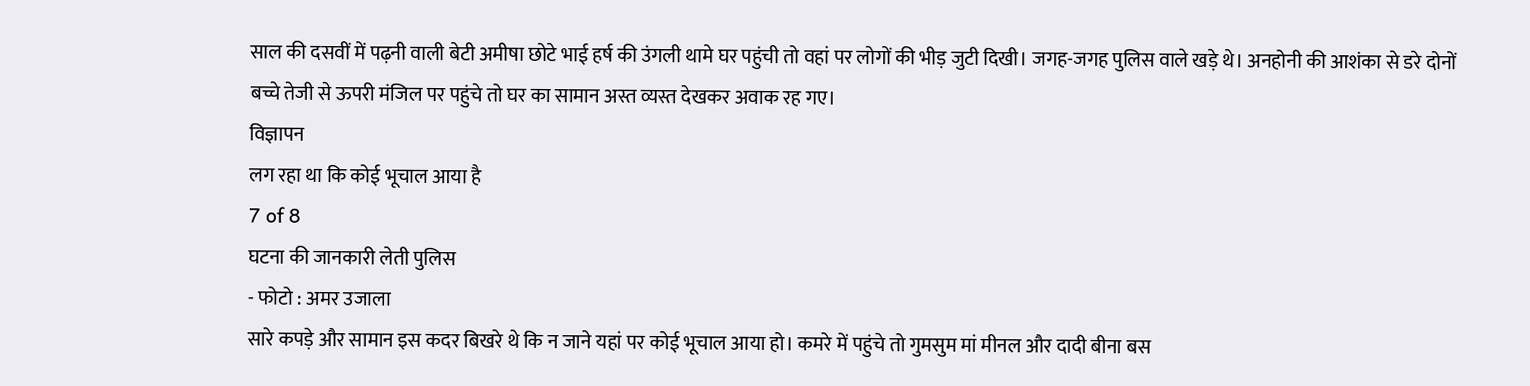साल की दसवीं में पढ़नी वाली बेटी अमीषा छोटे भाई हर्ष की उंगली थामे घर पहुंची तो वहां पर लोगों की भीड़ जुटी दिखी। जगह-जगह पुलिस वाले खड़े थे। अनहोनी की आशंका से डरे दोनों बच्चे तेजी से ऊपरी मंजिल पर पहुंचे तो घर का सामान अस्त व्यस्त देखकर अवाक रह गए।
विज्ञापन
लग रहा था कि कोई भूचाल आया है
7 of 8
घटना की जानकारी लेती पुलिस
- फोटो : अमर उजाला
सारे कपड़े और सामान इस कदर बिखरे थे कि न जाने यहां पर कोई भूचाल आया हो। कमरे में पहुंचे तो गुमसुम मां मीनल और दादी बीना बस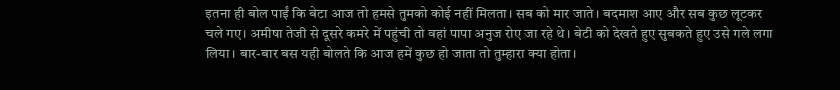इतना ही बोल पाईं कि बेटा आज तो हमसे तुमको कोई नहीं मिलता। सब को मार जाते। बदमाश आए और सब कुछ लूटकर चले गए। अमीषा तेजी से दूसरे कमरे में पहुंची तो वहां पापा अनुज रोए जा रहे थे। बेटी को देखते हुए सुबकते हुए उसे गले लगा लिया। बार-बार बस यही बोलते कि आज हमें कुछ हो जाता तो तुम्हारा क्या होता।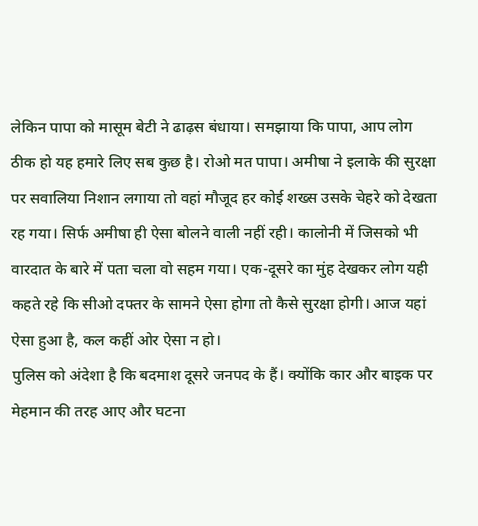लेकिन पापा को मासूम बेटी ने ढाढ़स बंधाया। समझाया कि पापा, आप लोग ठीक हो यह हमारे लिए सब कुछ है। रोओ मत पापा। अमीषा ने इलाके की सुरक्षा पर सवालिया निशान लगाया तो वहां मौजूद हर कोई शख्स उसके चेहरे को देखता रह गया। सिर्फ अमीषा ही ऐसा बोलने वाली नहीं रही। कालोनी में जिसको भी वारदात के बारे में पता चला वो सहम गया। एक-दूसरे का मुंह देखकर लोग यही कहते रहे कि सीओ दफ्तर के सामने ऐसा होगा तो कैसे सुरक्षा होगी। आज यहां ऐसा हुआ है, कल कहीं ओर ऐसा न हो।
पुलिस को अंदेशा है कि बदमाश दूसरे जनपद के हैं। क्योंकि कार और बाइक पर मेहमान की तरह आए और घटना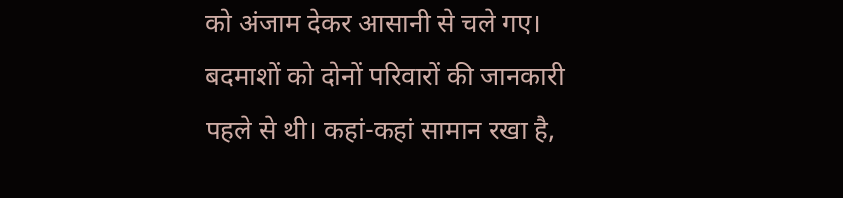को अंजाम देकर आसानी से चले गए। बदमाशों को दोनों परिवारों की जानकारी पहले से थी। कहां-कहां सामान रखा है,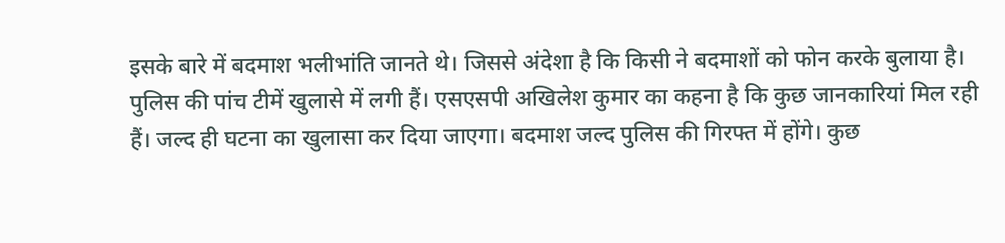इसके बारे में बदमाश भलीभांति जानते थे। जिससे अंदेशा है कि किसी ने बदमाशों को फोन करके बुलाया है। पुलिस की पांच टीमें खुलासे में लगी हैं। एसएसपी अखिलेश कुमार का कहना है कि कुछ जानकारियां मिल रही हैं। जल्द ही घटना का खुलासा कर दिया जाएगा। बदमाश जल्द पुलिस की गिरफ्त में होंगे। कुछ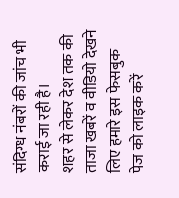संदिग्ध नंबरों की जांच भी कराई जा रही है।
शहर से लेकर देश तक की ताजा खबरें व वीडियो देखने लिए हमारे इस फेसबुक पेज को लाइक करें